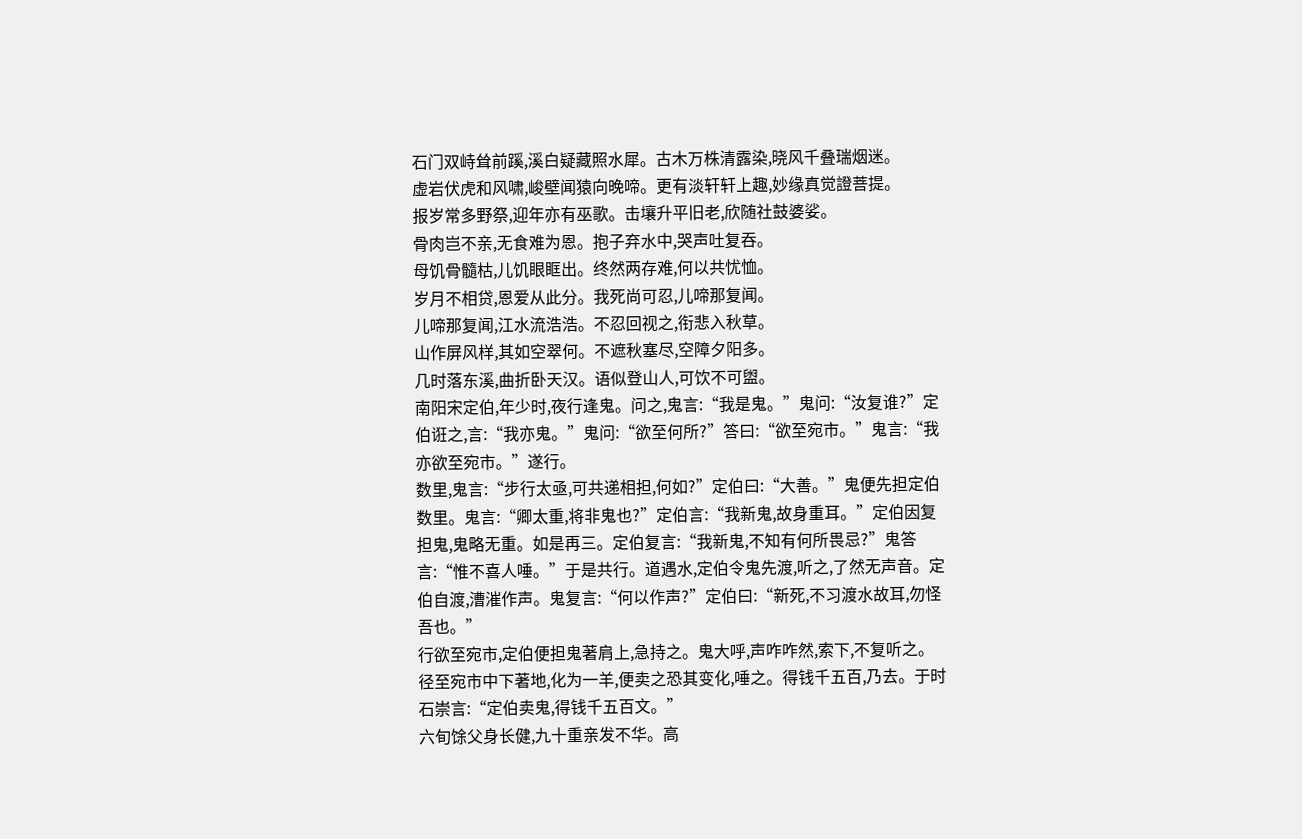石门双峙耸前蹊,溪白疑藏照水犀。古木万株清露染,晓风千叠瑞烟迷。
虚岩伏虎和风啸,峻壁闻猿向晚啼。更有淡轩轩上趣,妙缘真觉證菩提。
报岁常多野祭,迎年亦有巫歌。击壤升平旧老,欣随社鼓婆娑。
骨肉岂不亲,无食难为恩。抱子弃水中,哭声吐复吞。
母饥骨髓枯,儿饥眼眶出。终然两存难,何以共忧恤。
岁月不相贷,恩爱从此分。我死尚可忍,儿啼那复闻。
儿啼那复闻,江水流浩浩。不忍回视之,衔悲入秋草。
山作屏风样,其如空翠何。不遮秋塞尽,空障夕阳多。
几时落东溪,曲折卧天汉。语似登山人,可饮不可盥。
南阳宋定伯,年少时,夜行逢鬼。问之,鬼言:“我是鬼。”鬼问:“汝复谁?”定伯诳之,言:“我亦鬼。”鬼问:“欲至何所?”答曰:“欲至宛市。”鬼言:“我亦欲至宛市。”遂行。
数里,鬼言:“步行太亟,可共递相担,何如?”定伯曰:“大善。”鬼便先担定伯数里。鬼言:“卿太重,将非鬼也?”定伯言:“我新鬼,故身重耳。”定伯因复担鬼,鬼略无重。如是再三。定伯复言:“我新鬼,不知有何所畏忌?”鬼答言:“惟不喜人唾。”于是共行。道遇水,定伯令鬼先渡,听之,了然无声音。定伯自渡,漕漼作声。鬼复言:“何以作声?”定伯曰:“新死,不习渡水故耳,勿怪吾也。”
行欲至宛市,定伯便担鬼著肩上,急持之。鬼大呼,声咋咋然,索下,不复听之。径至宛市中下著地,化为一羊,便卖之恐其变化,唾之。得钱千五百,乃去。于时石崇言:“定伯卖鬼,得钱千五百文。”
六旬馀父身长健,九十重亲发不华。高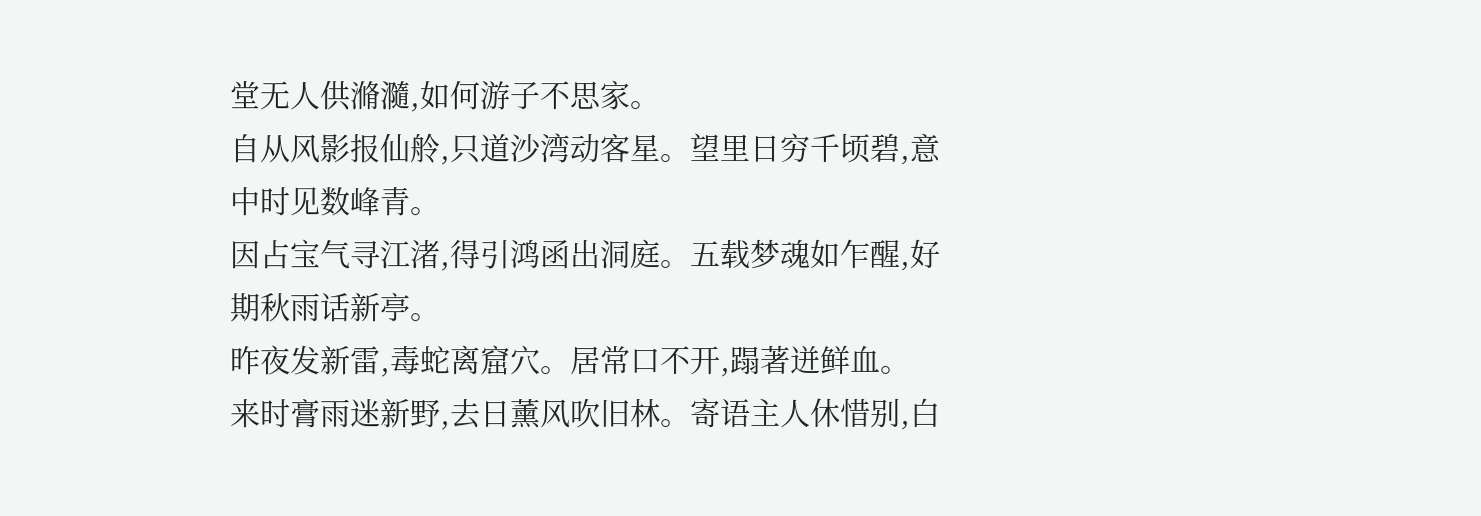堂无人供滫瀡,如何游子不思家。
自从风影报仙舲,只道沙湾动客星。望里日穷千顷碧,意中时见数峰青。
因占宝气寻江渚,得引鸿函出洞庭。五载梦魂如乍醒,好期秋雨话新亭。
昨夜发新雷,毒蛇离窟穴。居常口不开,蹋著迸鲜血。
来时膏雨迷新野,去日薰风吹旧林。寄语主人休惜别,白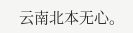云南北本无心。